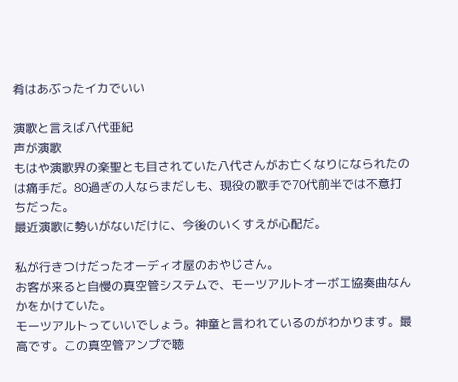肴はあぶったイカでいい

演歌と言えば八代亜紀
声が演歌
もはや演歌界の楽聖とも目されていた八代さんがお亡くなりになられたのは痛手だ。80過ぎの人ならまだしも、現役の歌手で70代前半では不意打ちだった。
最近演歌に勢いがないだけに、今後のいくすえが心配だ。

私が行きつけだったオーディオ屋のおやじさん。
お客が来ると自慢の真空管システムで、モーツアルトオーボエ協奏曲なんかをかけていた。
モーツアルトっていいでしょう。神童と言われているのがわかります。最高です。この真空管アンプで聴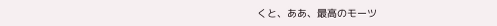くと、ああ、最高のモーツ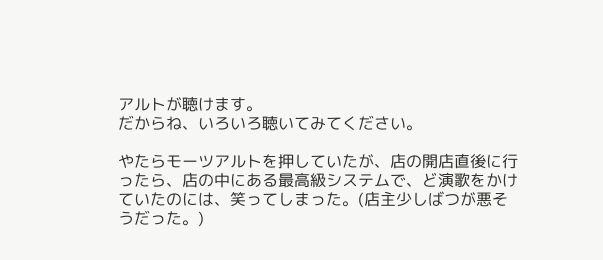アルトが聴けます。
だからね、いろいろ聴いてみてください。

やたらモーツアルトを押していたが、店の開店直後に行ったら、店の中にある最高級システムで、ど演歌をかけていたのには、笑ってしまった。(店主少しばつが悪そうだった。)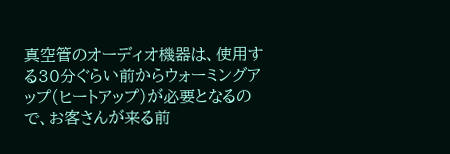真空管のオーディオ機器は、使用する30分ぐらい前からウォーミングアップ(ヒートアップ)が必要となるので、お客さんが来る前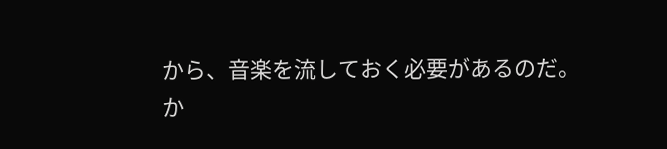から、音楽を流しておく必要があるのだ。
か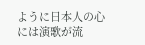ように日本人の心には演歌が流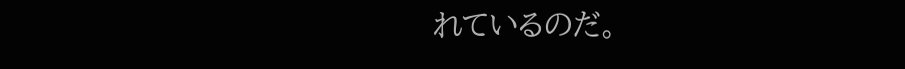れているのだ。